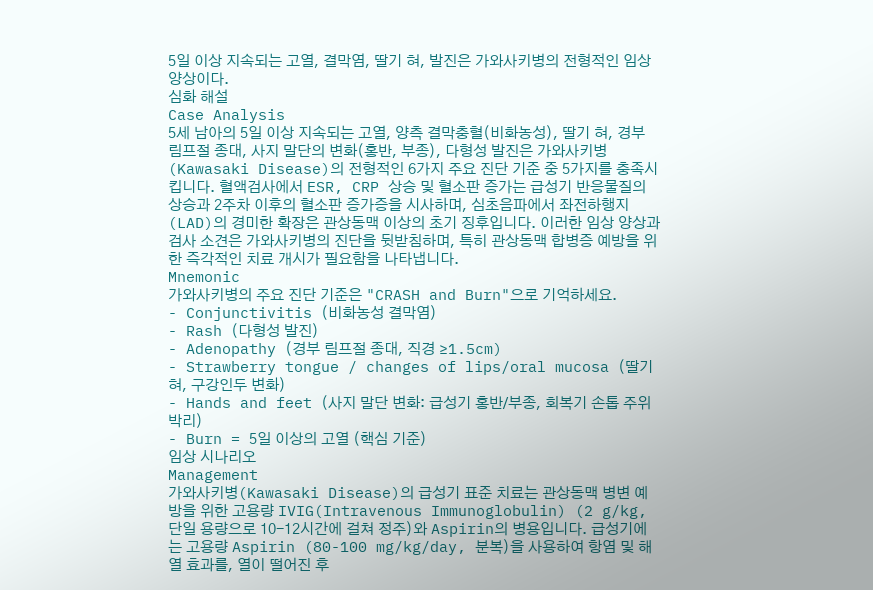5일 이상 지속되는 고열, 결막염, 딸기 혀, 발진은 가와사키병의 전형적인 임상 양상이다.
심화 해설
Case Analysis
5세 남아의 5일 이상 지속되는 고열, 양측 결막충혈(비화농성), 딸기 혀, 경부 림프절 종대, 사지 말단의 변화(홍반, 부종), 다형성 발진은 가와사키병(Kawasaki Disease)의 전형적인 6가지 주요 진단 기준 중 5가지를 충족시킵니다. 혈액검사에서 ESR, CRP 상승 및 혈소판 증가는 급성기 반응물질의 상승과 2주차 이후의 혈소판 증가증을 시사하며, 심초음파에서 좌전하행지(LAD)의 경미한 확장은 관상동맥 이상의 초기 징후입니다. 이러한 임상 양상과 검사 소견은 가와사키병의 진단을 뒷받침하며, 특히 관상동맥 합병증 예방을 위한 즉각적인 치료 개시가 필요함을 나타냅니다.
Mnemonic
가와사키병의 주요 진단 기준은 "CRASH and Burn"으로 기억하세요.
- Conjunctivitis (비화농성 결막염)
- Rash (다형성 발진)
- Adenopathy (경부 림프절 종대, 직경 ≥1.5cm)
- Strawberry tongue / changes of lips/oral mucosa (딸기 혀, 구강인두 변화)
- Hands and feet (사지 말단 변화: 급성기 홍반/부종, 회복기 손톱 주위 박리)
- Burn = 5일 이상의 고열 (핵심 기준)
임상 시나리오
Management
가와사키병(Kawasaki Disease)의 급성기 표준 치료는 관상동맥 병변 예방을 위한 고용량 IVIG(Intravenous Immunoglobulin) (2 g/kg, 단일 용량으로 10-12시간에 걸쳐 정주)와 Aspirin의 병용입니다. 급성기에는 고용량 Aspirin (80-100 mg/kg/day, 분복)을 사용하여 항염 및 해열 효과를, 열이 떨어진 후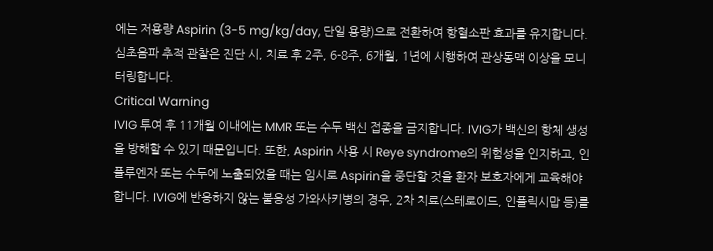에는 저용량 Aspirin (3-5 mg/kg/day, 단일 용량)으로 전환하여 항혈소판 효과를 유지합니다. 심초음파 추적 관찰은 진단 시, 치료 후 2주, 6-8주, 6개월, 1년에 시행하여 관상동맥 이상을 모니터링합니다.
Critical Warning
IVIG 투여 후 11개월 이내에는 MMR 또는 수두 백신 접종을 금지합니다. IVIG가 백신의 항체 생성을 방해할 수 있기 때문입니다. 또한, Aspirin 사용 시 Reye syndrome의 위험성을 인지하고, 인플루엔자 또는 수두에 노출되었을 때는 임시로 Aspirin을 중단할 것을 환자 보호자에게 교육해야 합니다. IVIG에 반응하지 않는 불응성 가와사키병의 경우, 2차 치료(스테로이드, 인플릭시맙 등)를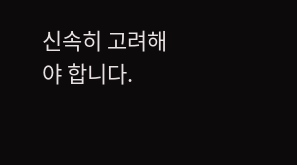신속히 고려해야 합니다.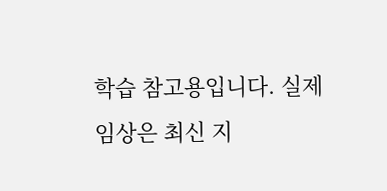학습 참고용입니다. 실제 임상은 최신 지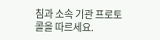침과 소속 기관 프로토콜을 따르세요.